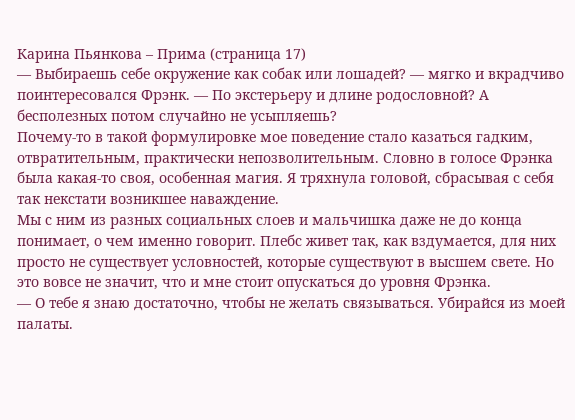Карина Пьянкова – Прима (страница 17)
— Выбираешь себе окружение как собак или лошадей? — мягко и вкрадчиво поинтересовался Фрэнк. — По экстерьеру и длине родословной? А бесполезных потом случайно не усыпляешь?
Почему-то в такой формулировке мое поведение стало казаться гадким, отвратительным, практически непозволительным. Словно в голосе Фрэнка была какая-то своя, особенная магия. Я тряхнула головой, сбрасывая с себя так некстати возникшее наваждение.
Мы с ним из разных социальных слоев и мальчишка даже не до конца понимает, о чем именно говорит. Плебс живет так, как вздумается, для них просто не существует условностей, которые существуют в высшем свете. Но это вовсе не значит, что и мне стоит опускаться до уровня Фрэнка.
— О тебе я знаю достаточно, чтобы не желать связываться. Убирайся из моей палаты.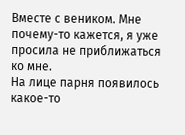Вместе с веником. Мне почему-то кажется, я уже просила не приближаться ко мне.
На лице парня появилось какое-то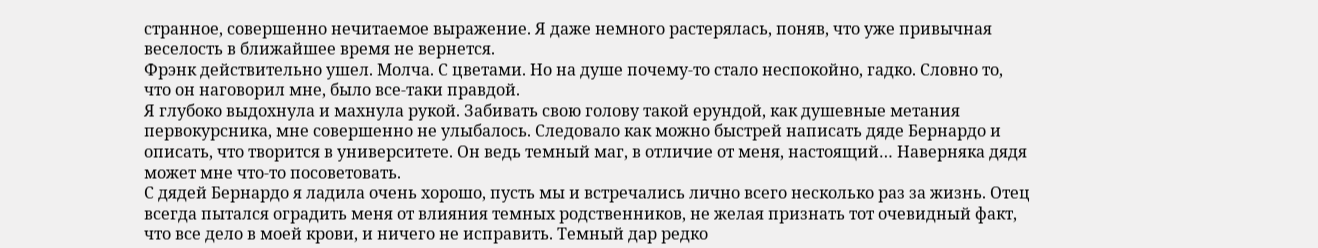странное, совершенно нечитаемое выражение. Я даже немного растерялась, поняв, что уже привычная веселость в ближайшее время не вернется.
Фрэнк действительно ушел. Молча. С цветами. Но на душе почему-то стало неспокойно, гадко. Словно то, что он наговорил мне, было все-таки правдой.
Я глубоко выдохнула и махнула рукой. Забивать свою голову такой ерундой, как душевные метания первокурсника, мне совершенно не улыбалось. Следовало как можно быстрей написать дяде Бернардо и описать, что творится в университете. Он ведь темный маг, в отличие от меня, настоящий… Наверняка дядя может мне что-то посоветовать.
С дядей Бернардо я ладила очень хорошо, пусть мы и встречались лично всего несколько раз за жизнь. Отец всегда пытался оградить меня от влияния темных родственников, не желая признать тот очевидный факт, что все дело в моей крови, и ничего не исправить. Темный дар редко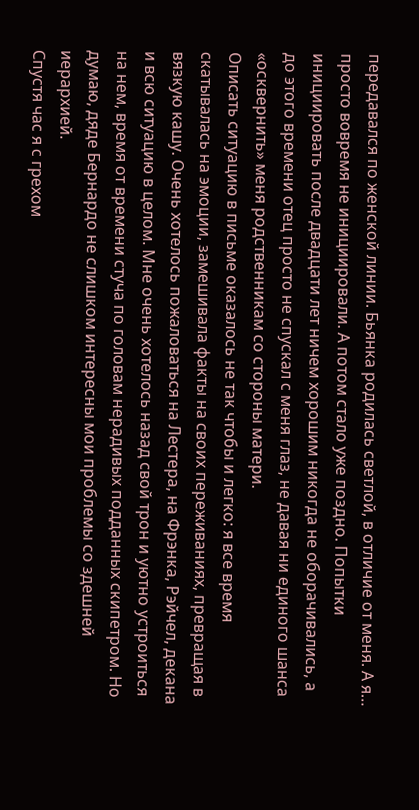передавался по женской линии. Бьянка родилась светлой, в отличие от меня. А я… просто вовремя не инициировали. А потом стало уже поздно. Попытки инициировать после двадцати лет ничем хорошим никогда не оборачивались, а до этого времени отец просто не спускал с меня глаз, не давая ни единого шанса «осквернить» меня родственникам со стороны матери.
Описать ситуацию в письме оказалось не так чтобы и легко: я все время скатывалась на эмоции, замешивала факты на своих переживаниях, превращая в вязкую кашу. Очень хотелось пожаловаться на Лестера, на Фрэнка, Рэйчел, декана и всю ситуацию в целом. Мне очень хотелось назад свой трон и уютно устроиться на нем, время от времени стуча по головам нерадивых подданных скипетром. Но думаю, дяде Бернардо не слишком интересны мои проблемы со здешней иерархией.
Спустя час я с грехом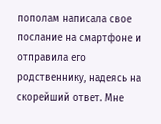пополам написала свое послание на смартфоне и отправила его родственнику, надеясь на скорейший ответ. Мне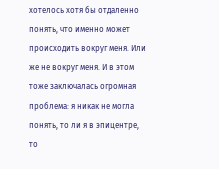хотелось хотя бы отдаленно понять, что именно может происходить вокруг меня. Или же не вокруг меня. И в этом тоже заключалась огромная проблема: я никак не могла понять, то ли я в эпицентре, то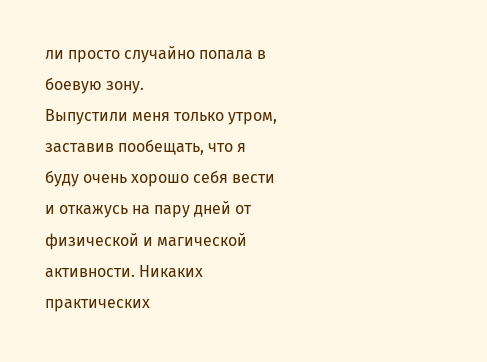ли просто случайно попала в боевую зону.
Выпустили меня только утром, заставив пообещать, что я буду очень хорошо себя вести и откажусь на пару дней от физической и магической активности. Никаких практических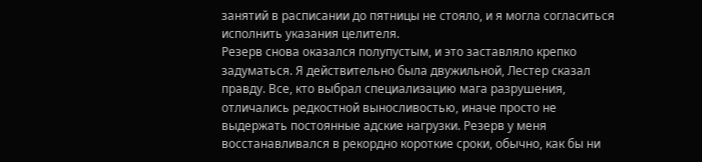занятий в расписании до пятницы не стояло, и я могла согласиться исполнить указания целителя.
Резерв снова оказался полупустым, и это заставляло крепко задуматься. Я действительно была двужильной, Лестер сказал правду. Все, кто выбрал специализацию мага разрушения, отличались редкостной выносливостью, иначе просто не выдержать постоянные адские нагрузки. Резерв у меня восстанавливался в рекордно короткие сроки, обычно, как бы ни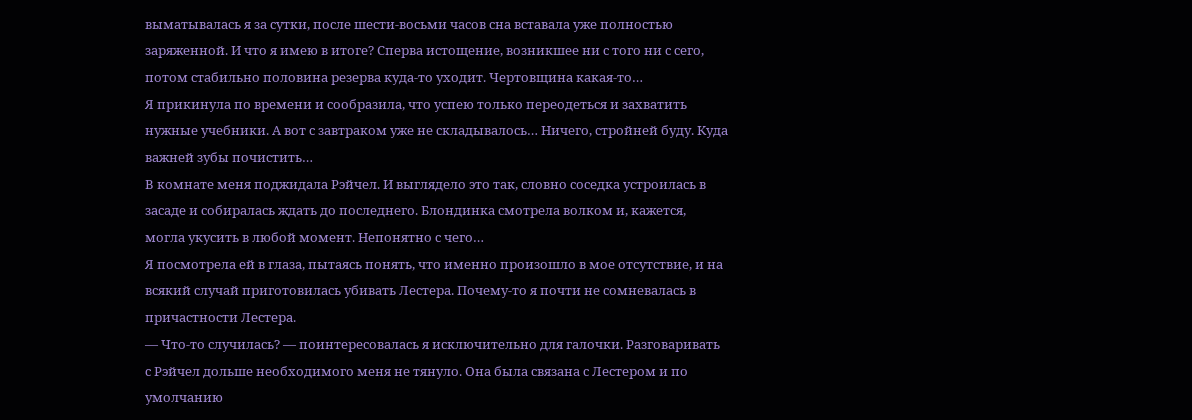выматывалась я за сутки, после шести-восьми часов сна вставала уже полностью заряженной. И что я имею в итоге? Сперва истощение, возникшее ни с того ни с сего, потом стабильно половина резерва куда-то уходит. Чертовщина какая-то…
Я прикинула по времени и сообразила, что успею только переодеться и захватить нужные учебники. А вот с завтраком уже не складывалось… Ничего, стройней буду. Куда важней зубы почистить…
В комнате меня поджидала Рэйчел. И выглядело это так, словно соседка устроилась в засаде и собиралась ждать до последнего. Блондинка смотрела волком и, кажется, могла укусить в любой момент. Непонятно с чего…
Я посмотрела ей в глаза, пытаясь понять, что именно произошло в мое отсутствие, и на всякий случай приготовилась убивать Лестера. Почему-то я почти не сомневалась в причастности Лестера.
— Что-то случилась? — поинтересовалась я исключительно для галочки. Разговаривать с Рэйчел дольше необходимого меня не тянуло. Она была связана с Лестером и по умолчанию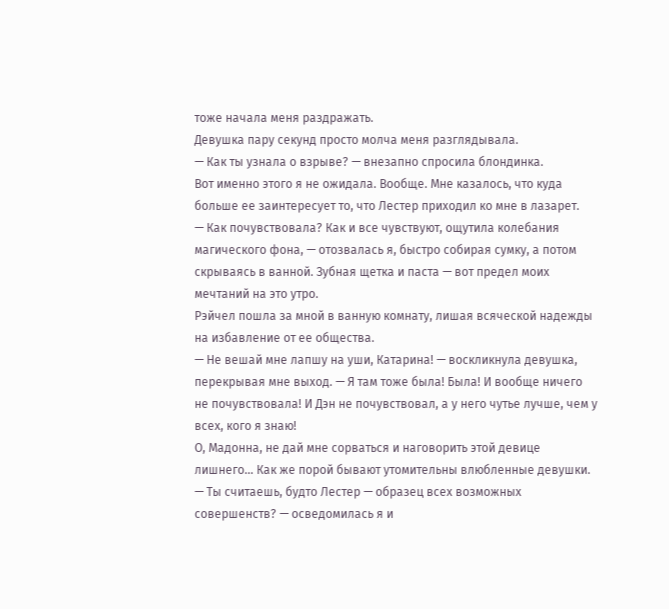тоже начала меня раздражать.
Девушка пару секунд просто молча меня разглядывала.
— Как ты узнала о взрыве? — внезапно спросила блондинка.
Вот именно этого я не ожидала. Вообще. Мне казалось, что куда больше ее заинтересует то, что Лестер приходил ко мне в лазарет.
— Как почувствовала? Как и все чувствуют, ощутила колебания магического фона, — отозвалась я, быстро собирая сумку, а потом скрываясь в ванной. Зубная щетка и паста — вот предел моих мечтаний на это утро.
Рэйчел пошла за мной в ванную комнату, лишая всяческой надежды на избавление от ее общества.
— Не вешай мне лапшу на уши, Катарина! — воскликнула девушка, перекрывая мне выход. — Я там тоже была! Была! И вообще ничего не почувствовала! И Дэн не почувствовал, а у него чутье лучше, чем у всех, кого я знаю!
О, Мадонна, не дай мне сорваться и наговорить этой девице лишнего… Как же порой бывают утомительны влюбленные девушки.
— Ты считаешь, будто Лестер — образец всех возможных совершенств? — осведомилась я и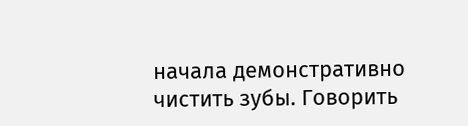начала демонстративно чистить зубы. Говорить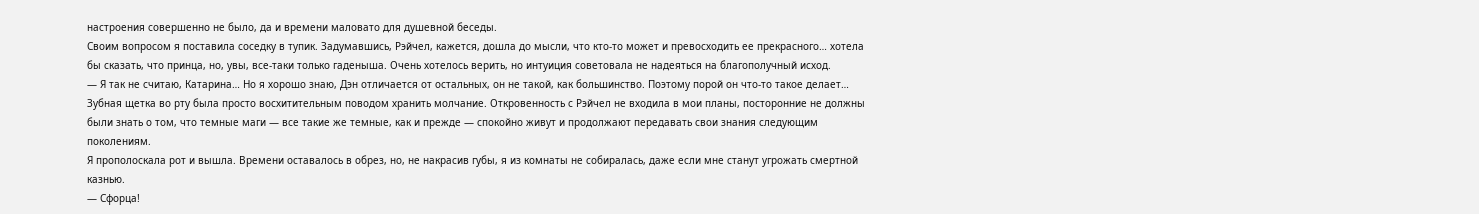настроения совершенно не было, да и времени маловато для душевной беседы.
Своим вопросом я поставила соседку в тупик. Задумавшись, Рэйчел, кажется, дошла до мысли, что кто-то может и превосходить ее прекрасного… хотела бы сказать, что принца, но, увы, все-таки только гаденыша. Очень хотелось верить, но интуиция советовала не надеяться на благополучный исход.
— Я так не считаю, Катарина… Но я хорошо знаю, Дэн отличается от остальных, он не такой, как большинство. Поэтому порой он что-то такое делает…
Зубная щетка во рту была просто восхитительным поводом хранить молчание. Откровенность с Рэйчел не входила в мои планы, посторонние не должны были знать о том, что темные маги — все такие же темные, как и прежде — спокойно живут и продолжают передавать свои знания следующим поколениям.
Я прополоскала рот и вышла. Времени оставалось в обрез, но, не накрасив губы, я из комнаты не собиралась, даже если мне станут угрожать смертной казнью.
— Сфорца!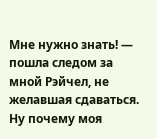Мне нужно знать! — пошла следом за мной Рэйчел, не желавшая сдаваться.
Ну почему моя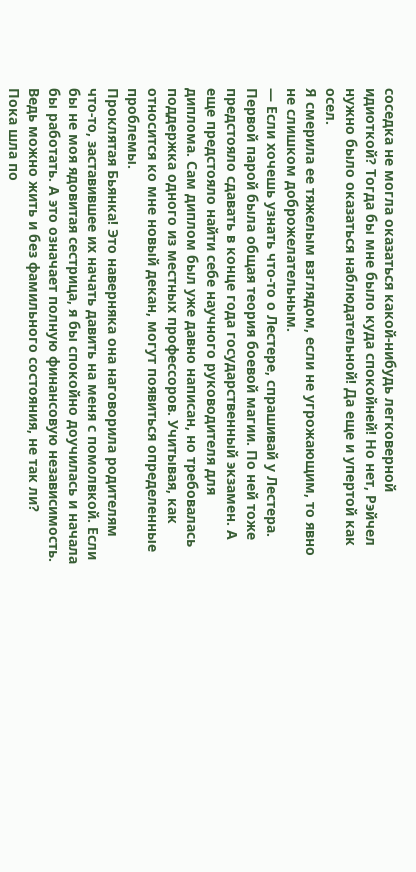соседка не могла оказаться какой-нибудь легковерной идиоткой? Тогда бы мне было куда спокойней! Но нет, Рэйчел нужно было оказаться наблюдательной! Да еще и упертой как осел.
Я смерила ее тяжелым взглядом, если не угрожающим, то явно не слишком доброжелательным.
— Если хочешь узнать что-то о Лестере, спрашивай у Лестера.
Первой парой была общая теория боевой магии. По ней тоже предстояло сдавать в конце года государственный экзамен. А еще предстояло найти себе научного руководителя для диплома. Сам диплом был уже давно написан, но требовалась поддержка одного из местных профессоров. Учитывая, как относится ко мне новый декан, могут появиться определенные проблемы.
Проклятая Бьянка! Это наверняка она наговорила родителям что-то, заставившее их начать давить на меня с помолвкой. Если бы не моя ядовитая сестрица, я бы спокойно доучилась и начала бы работать. А это означает полную финансовую независимость. Ведь можно жить и без фамильного состояния, не так ли?
Пока шла по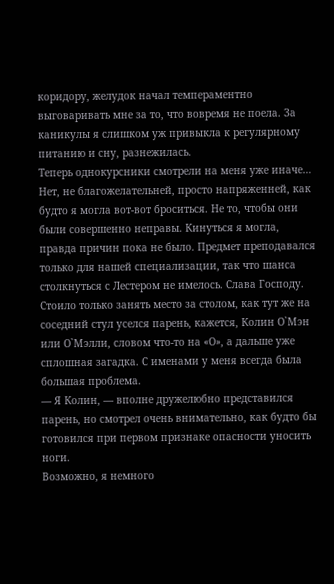коридору, желудок начал темпераментно выговаривать мне за то, что вовремя не поела. За каникулы я слишком уж привыкла к регулярному питанию и сну, разнежилась.
Теперь однокурсники смотрели на меня уже иначе… Нет, не благожелательней, просто напряженней, как будто я могла вот-вот броситься. Не то, чтобы они были совершенно неправы. Кинуться я могла, правда причин пока не было. Предмет преподавался только для нашей специализации, так что шанса столкнуться с Лестером не имелось. Слава Господу.
Стоило только занять место за столом, как тут же на соседний стул уселся парень, кажется, Колин О`Мэн или О`Мэлли, словом что-то на «О», а дальше уже сплошная загадка. С именами у меня всегда была большая проблема.
— Я Колин, — вполне дружелюбно представился парень, но смотрел очень внимательно, как будто бы готовился при первом признаке опасности уносить ноги.
Возможно, я немного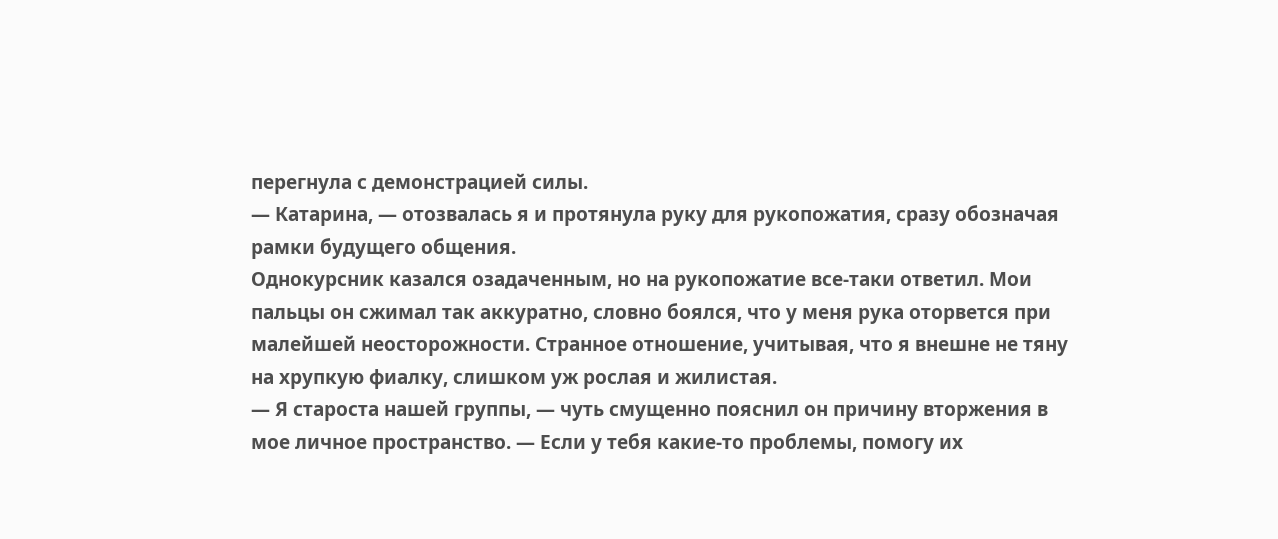перегнула с демонстрацией силы.
— Катарина, — отозвалась я и протянула руку для рукопожатия, сразу обозначая рамки будущего общения.
Однокурсник казался озадаченным, но на рукопожатие все-таки ответил. Мои пальцы он сжимал так аккуратно, словно боялся, что у меня рука оторвется при малейшей неосторожности. Странное отношение, учитывая, что я внешне не тяну на хрупкую фиалку, слишком уж рослая и жилистая.
— Я староста нашей группы, — чуть смущенно пояснил он причину вторжения в мое личное пространство. — Если у тебя какие-то проблемы, помогу их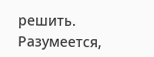решить. Разумеется,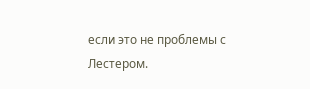если это не проблемы с Лестером.